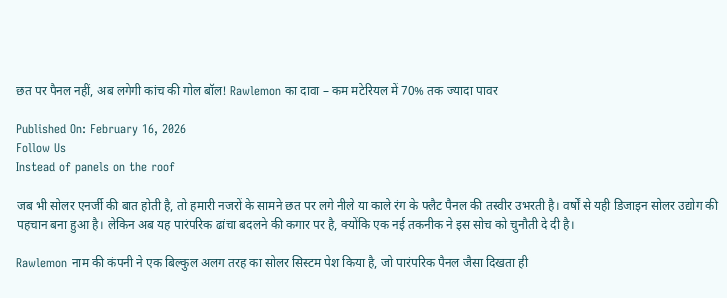छत पर पैनल नहीं, अब लगेगी कांच की गोल बॉल! Rawlemon का दावा – कम मटेरियल में 70% तक ज्यादा पावर

Published On: February 16, 2026
Follow Us
Instead of panels on the roof

जब भी सोलर एनर्जी की बात होती है, तो हमारी नजरों के सामने छत पर लगे नीले या काले रंग के फ्लैट पैनल की तस्वीर उभरती है। वर्षों से यही डिजाइन सोलर उद्योग की पहचान बना हुआ है। लेकिन अब यह पारंपरिक ढांचा बदलने की कगार पर है, क्योंकि एक नई तकनीक ने इस सोच को चुनौती दे दी है।

Rawlemon नाम की कंपनी ने एक बिल्कुल अलग तरह का सोलर सिस्टम पेश किया है, जो पारंपरिक पैनल जैसा दिखता ही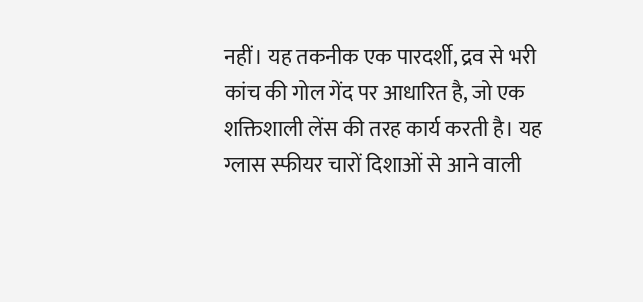नहीं। यह तकनीक एक पारदर्शी, द्रव से भरी कांच की गोल गेंद पर आधारित है, जो एक शक्तिशाली लेंस की तरह कार्य करती है। यह ग्लास स्फीयर चारों दिशाओं से आने वाली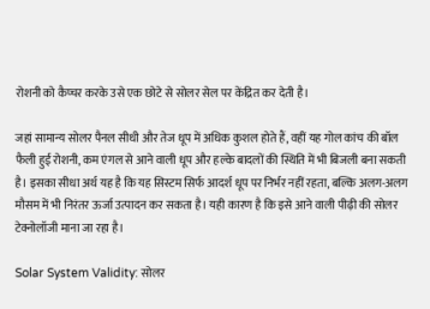रोशनी को कैप्चर करके उसे एक छोटे से सोलर सेल पर केंद्रित कर देती है।

जहां सामान्य सोलर पैनल सीधी और तेज धूप में अधिक कुशल होते हैं, वहीं यह गोल कांच की बॉल फैली हुई रोशनी, कम एंगल से आने वाली धूप और हल्के बादलों की स्थिति में भी बिजली बना सकती है। इसका सीधा अर्थ यह है कि यह सिस्टम सिर्फ आदर्श धूप पर निर्भर नहीं रहता, बल्कि अलग-अलग मौसम में भी निरंतर ऊर्जा उत्पादन कर सकता है। यही कारण है कि इसे आने वाली पीढ़ी की सोलर टेक्नोलॉजी माना जा रहा है।

Solar System Validity: सोलर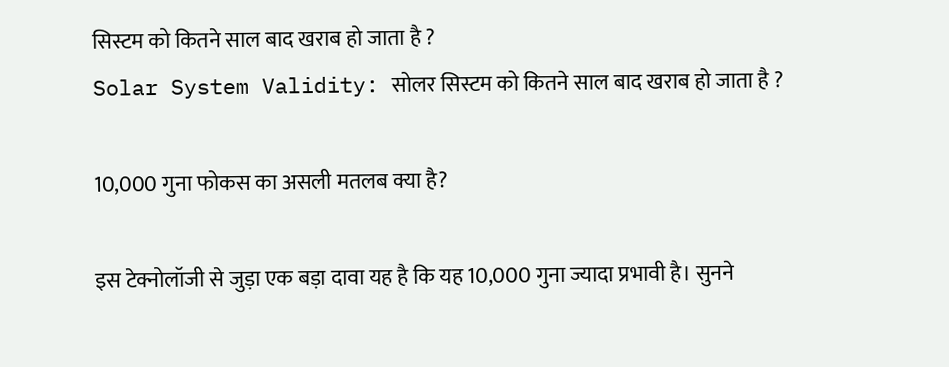सिस्टम को कितने साल बाद खराब हो जाता है ?
Solar System Validity: सोलर सिस्टम को कितने साल बाद खराब हो जाता है ?

10,000 गुना फोकस का असली मतलब क्या है?

इस टेक्नोलॉजी से जुड़ा एक बड़ा दावा यह है कि यह 10,000 गुना ज्यादा प्रभावी है। सुनने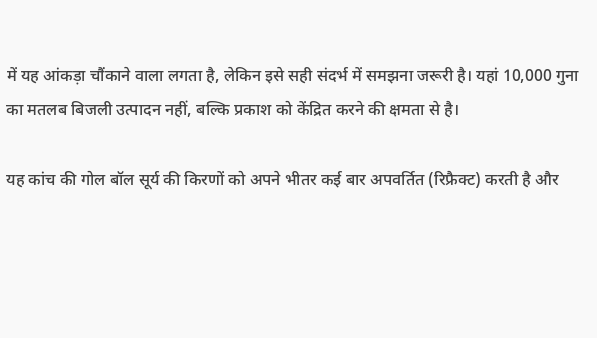में यह आंकड़ा चौंकाने वाला लगता है, लेकिन इसे सही संदर्भ में समझना जरूरी है। यहां 10,000 गुना का मतलब बिजली उत्पादन नहीं, बल्कि प्रकाश को केंद्रित करने की क्षमता से है।

यह कांच की गोल बॉल सूर्य की किरणों को अपने भीतर कई बार अपवर्तित (रिफ्रैक्ट) करती है और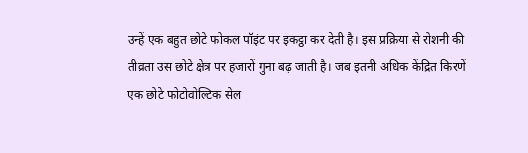उन्हें एक बहुत छोटे फोकल पॉइंट पर इकट्ठा कर देती है। इस प्रक्रिया से रोशनी की तीव्रता उस छोटे क्षेत्र पर हजारों गुना बढ़ जाती है। जब इतनी अधिक केंद्रित किरणें एक छोटे फोटोवोल्टिक सेल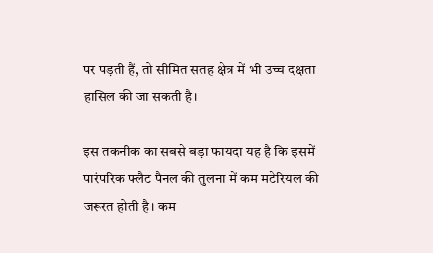पर पड़ती हैं, तो सीमित सतह क्षेत्र में भी उच्च दक्षता हासिल की जा सकती है।

इस तकनीक का सबसे बड़ा फायदा यह है कि इसमें पारंपरिक फ्लैट पैनल की तुलना में कम मटेरियल की जरूरत होती है। कम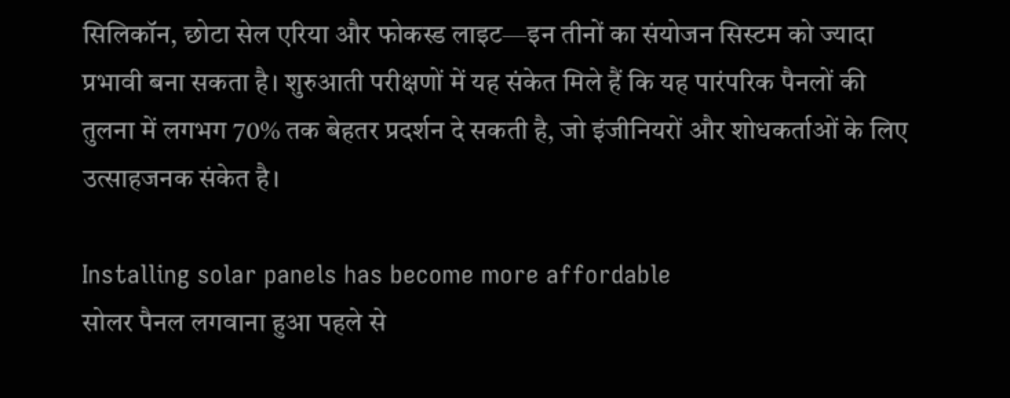सिलिकॉन, छोटा सेल एरिया और फोकस्ड लाइट—इन तीनों का संयोजन सिस्टम को ज्यादा प्रभावी बना सकता है। शुरुआती परीक्षणों में यह संकेत मिले हैं कि यह पारंपरिक पैनलों की तुलना में लगभग 70% तक बेहतर प्रदर्शन दे सकती है, जो इंजीनियरों और शोधकर्ताओं के लिए उत्साहजनक संकेत है।

Installing solar panels has become more affordable
सोलर पैनल लगवाना हुआ पहले से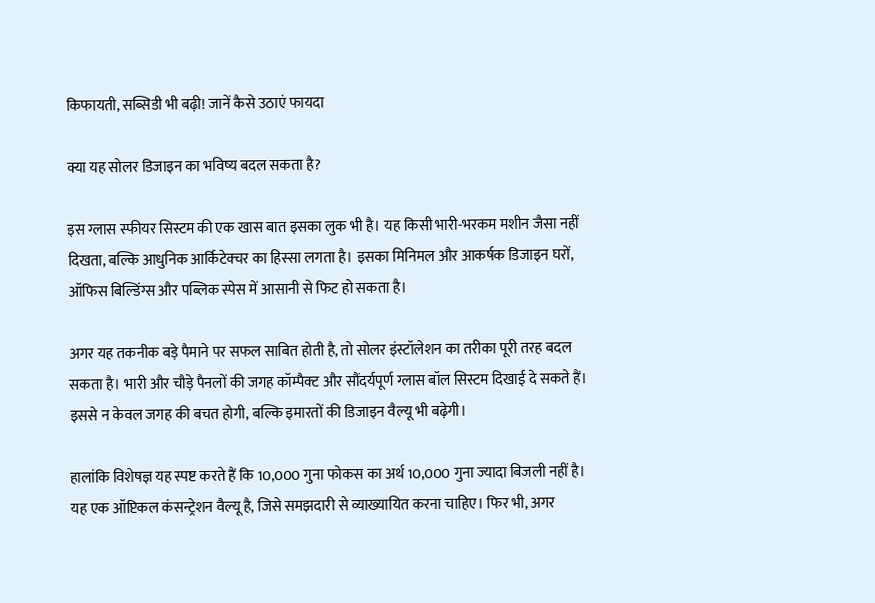किफायती, सब्सिडी भी बढ़ी! जानें कैसे उठाएं फायदा

क्या यह सोलर डिजाइन का भविष्य बदल सकता है?

इस ग्लास स्फीयर सिस्टम की एक खास बात इसका लुक भी है। यह किसी भारी-भरकम मशीन जैसा नहीं दिखता, बल्कि आधुनिक आर्किटेक्चर का हिस्सा लगता है। इसका मिनिमल और आकर्षक डिजाइन घरों, ऑफिस बिल्डिंग्स और पब्लिक स्पेस में आसानी से फिट हो सकता है।

अगर यह तकनीक बड़े पैमाने पर सफल साबित होती है, तो सोलर इंस्टॉलेशन का तरीका पूरी तरह बदल सकता है। भारी और चौड़े पैनलों की जगह कॉम्पैक्ट और सौंदर्यपूर्ण ग्लास बॉल सिस्टम दिखाई दे सकते हैं। इससे न केवल जगह की बचत होगी, बल्कि इमारतों की डिजाइन वैल्यू भी बढ़ेगी।

हालांकि विशेषज्ञ यह स्पष्ट करते हैं कि 10,000 गुना फोकस का अर्थ 10,000 गुना ज्यादा बिजली नहीं है। यह एक ऑप्टिकल कंसन्ट्रेशन वैल्यू है, जिसे समझदारी से व्याख्यायित करना चाहिए। फिर भी, अगर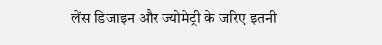लेंस डिजाइन और ज्योमेट्री के जरिए इतनी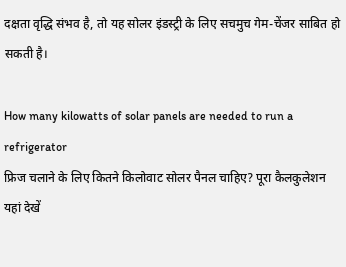दक्षता वृद्धि संभव है, तो यह सोलर इंडस्ट्री के लिए सचमुच गेम-चेंजर साबित हो सकती है।

How many kilowatts of solar panels are needed to run a refrigerator
फ्रिज चलाने के लिए कितने किलोवाट सोलर पैनल चाहिए? पूरा कैलकुलेशन यहां देखें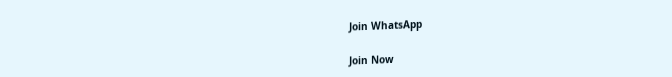Join WhatsApp

Join Now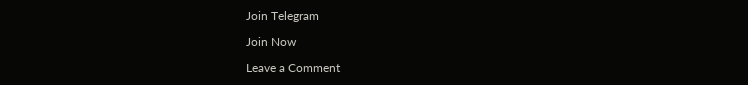Join Telegram

Join Now

Leave a Comment